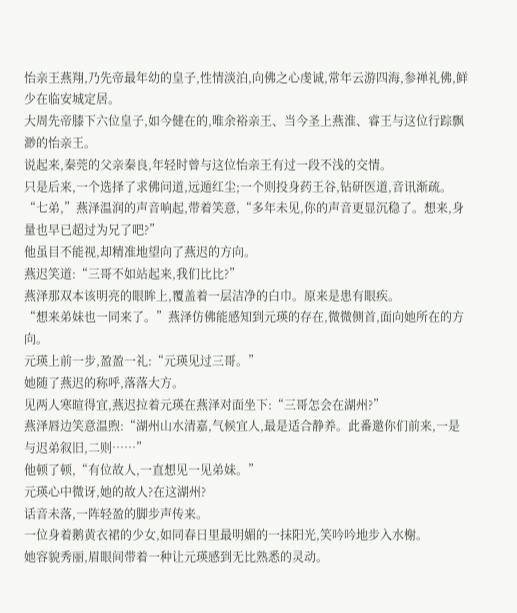怡亲王燕翔,乃先帝最年幼的皇子,性情淡泊,向佛之心虔诚,常年云游四海,参禅礼佛,鲜少在临安城定居。
大周先帝膝下六位皇子,如今健在的,唯余裕亲王、当今圣上燕淮、睿王与这位行踪飘渺的怡亲王。
说起来,秦莞的父亲秦良,年轻时曾与这位怡亲王有过一段不浅的交情。
只是后来,一个选择了求佛问道,远遁红尘;一个则投身药王谷,钻研医道,音讯渐疏。
“七弟,”燕泽温润的声音响起,带着笑意,“多年未见,你的声音更显沉稳了。想来,身量也早已超过为兄了吧?”
他虽目不能视,却精准地望向了燕迟的方向。
燕迟笑道:“三哥不如站起来,我们比比?”
燕泽那双本该明亮的眼眸上,覆盖着一层洁净的白巾。原来是患有眼疾。
“想来弟妹也一同来了。”燕泽仿佛能感知到元瑛的存在,微微侧首,面向她所在的方向。
元瑛上前一步,盈盈一礼:“元瑛见过三哥。”
她随了燕迟的称呼,落落大方。
见两人寒暄得宜,燕迟拉着元瑛在燕泽对面坐下:“三哥怎会在湖州?”
燕泽唇边笑意温煦:“湖州山水清嘉,气候宜人,最是适合静养。此番邀你们前来,一是与迟弟叙旧,二则……”
他顿了顿,“有位故人,一直想见一见弟妹。”
元瑛心中微讶,她的故人?在这湖州?
话音未落,一阵轻盈的脚步声传来。
一位身着鹅黄衣裙的少女,如同春日里最明媚的一抹阳光,笑吟吟地步入水榭。
她容貌秀丽,眉眼间带着一种让元瑛感到无比熟悉的灵动。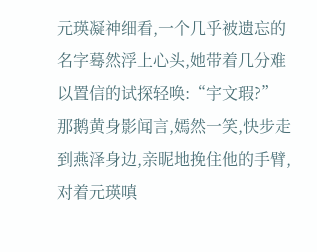元瑛凝神细看,一个几乎被遗忘的名字蓦然浮上心头,她带着几分难以置信的试探轻唤:“宇文瑕?”
那鹅黄身影闻言,嫣然一笑,快步走到燕泽身边,亲昵地挽住他的手臂,对着元瑛嗔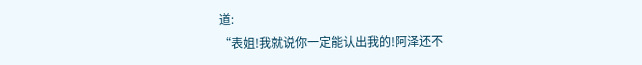道:
“表姐!我就说你一定能认出我的!阿泽还不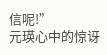信呢!”
元瑛心中的惊讶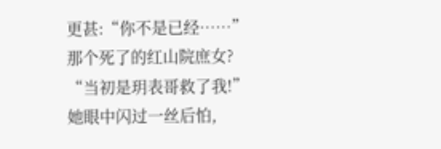更甚:“你不是已经……”
那个死了的红山院庶女?
“当初是玥表哥救了我!”她眼中闪过一丝后怕,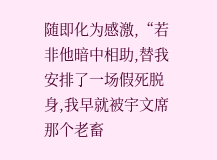随即化为感激,“若非他暗中相助,替我安排了一场假死脱身,我早就被宇文席那个老畜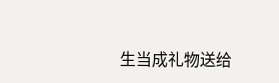生当成礼物送给